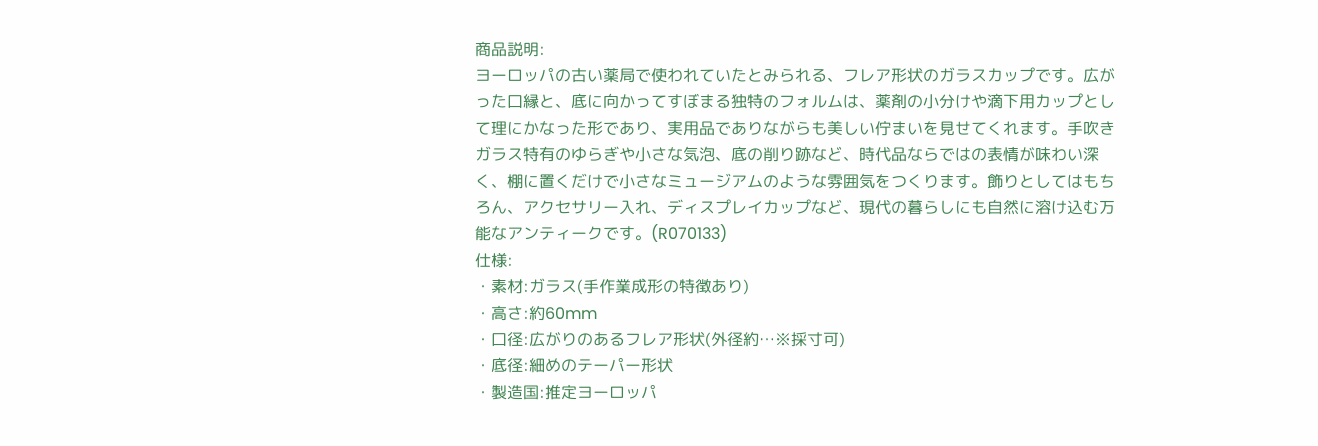商品説明:
ヨーロッパの古い薬局で使われていたとみられる、フレア形状のガラスカップです。広がった口縁と、底に向かってすぼまる独特のフォルムは、薬剤の小分けや滴下用カップとして理にかなった形であり、実用品でありながらも美しい佇まいを見せてくれます。手吹きガラス特有のゆらぎや小さな気泡、底の削り跡など、時代品ならではの表情が味わい深く、棚に置くだけで小さなミュージアムのような雰囲気をつくります。飾りとしてはもちろん、アクセサリー入れ、ディスプレイカップなど、現代の暮らしにも自然に溶け込む万能なアンティークです。(R070133)
仕様:
・素材:ガラス(手作業成形の特徴あり)
・高さ:約60mm
・口径:広がりのあるフレア形状(外径約…※採寸可)
・底径:細めのテーパー形状
・製造国:推定ヨーロッパ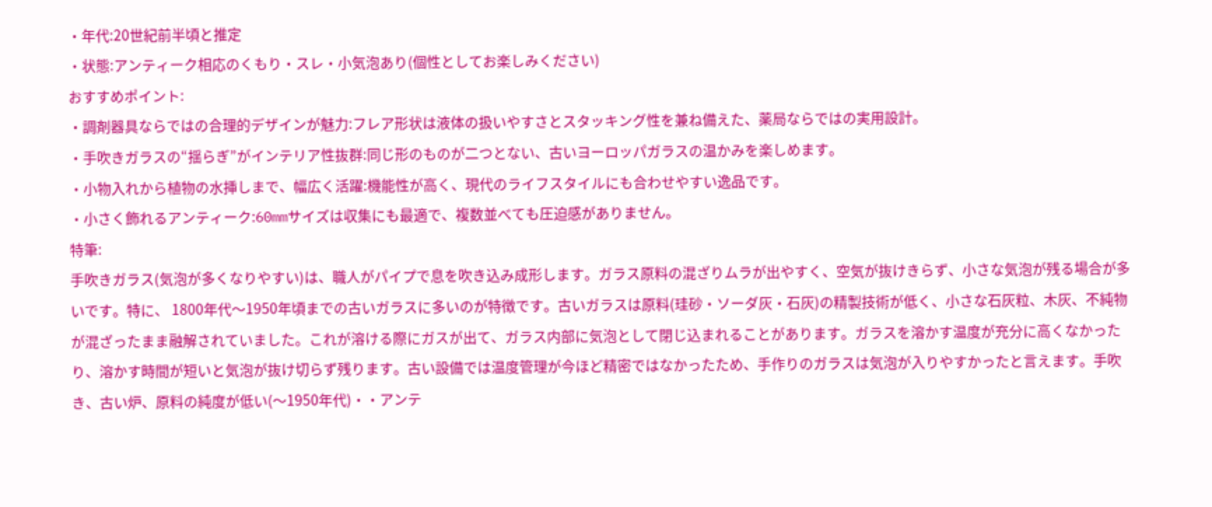・年代:20世紀前半頃と推定
・状態:アンティーク相応のくもり・スレ・小気泡あり(個性としてお楽しみください)
おすすめポイント:
・調剤器具ならではの合理的デザインが魅力:フレア形状は液体の扱いやすさとスタッキング性を兼ね備えた、薬局ならではの実用設計。
・手吹きガラスの“揺らぎ”がインテリア性抜群:同じ形のものが二つとない、古いヨーロッパガラスの温かみを楽しめます。
・小物入れから植物の水挿しまで、幅広く活躍:機能性が高く、現代のライフスタイルにも合わせやすい逸品です。
・小さく飾れるアンティーク:60mmサイズは収集にも最適で、複数並べても圧迫感がありません。
特筆:
手吹きガラス(気泡が多くなりやすい)は、職人がパイプで息を吹き込み成形します。ガラス原料の混ざりムラが出やすく、空気が抜けきらず、小さな気泡が残る場合が多いです。特に、 1800年代〜1950年頃までの古いガラスに多いのが特徴です。古いガラスは原料(珪砂・ソーダ灰・石灰)の精製技術が低く、小さな石灰粒、木灰、不純物が混ざったまま融解されていました。これが溶ける際にガスが出て、ガラス内部に気泡として閉じ込まれることがあります。ガラスを溶かす温度が充分に高くなかったり、溶かす時間が短いと気泡が抜け切らず残ります。古い設備では温度管理が今ほど精密ではなかったため、手作りのガラスは気泡が入りやすかったと言えます。手吹き、古い炉、原料の純度が低い(〜1950年代)・・アンテ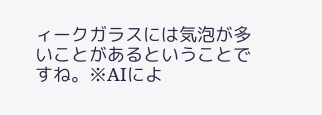ィークガラスには気泡が多いことがあるということですね。※AIによ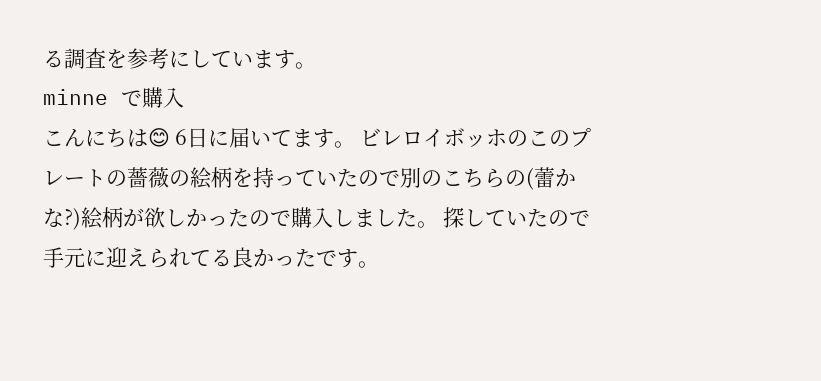る調査を参考にしています。
minne で購入
こんにちは😊 6日に届いてます。 ビレロイボッホのこのプレートの薔薇の絵柄を持っていたので別のこちらの(蕾かな?)絵柄が欲しかったので購入しました。 探していたので手元に迎えられてる良かったです。